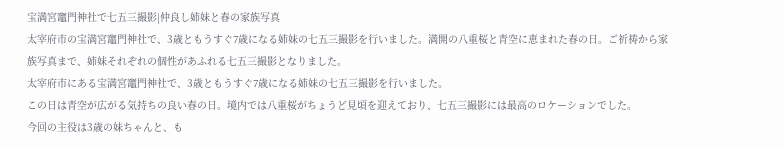宝満宮竈門神社で七五三撮影|仲良し姉妹と春の家族写真
太宰府市の宝満宮竈門神社で、3歳ともうすぐ7歳になる姉妹の七五三撮影を行いました。満開の八重桜と青空に恵まれた春の日。ご祈祷から家族写真まで、姉妹それぞれの個性があふれる七五三撮影となりました。
太宰府市にある宝満宮竈門神社で、3歳ともうすぐ7歳になる姉妹の七五三撮影を行いました。
この日は青空が広がる気持ちの良い春の日。境内では八重桜がちょうど見頃を迎えており、七五三撮影には最高のロケーションでした。
今回の主役は3歳の妹ちゃんと、も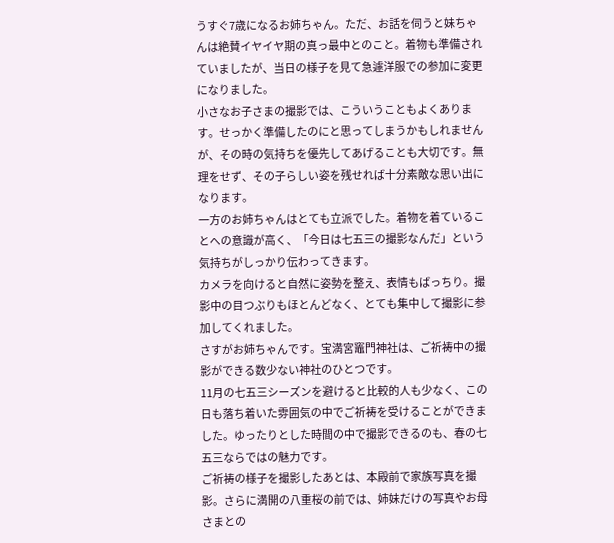うすぐ7歳になるお姉ちゃん。ただ、お話を伺うと妹ちゃんは絶賛イヤイヤ期の真っ最中とのこと。着物も準備されていましたが、当日の様子を見て急遽洋服での参加に変更になりました。
小さなお子さまの撮影では、こういうこともよくあります。せっかく準備したのにと思ってしまうかもしれませんが、その時の気持ちを優先してあげることも大切です。無理をせず、その子らしい姿を残せれば十分素敵な思い出になります。
一方のお姉ちゃんはとても立派でした。着物を着ていることへの意識が高く、「今日は七五三の撮影なんだ」という気持ちがしっかり伝わってきます。
カメラを向けると自然に姿勢を整え、表情もばっちり。撮影中の目つぶりもほとんどなく、とても集中して撮影に参加してくれました。
さすがお姉ちゃんです。宝満宮竈門神社は、ご祈祷中の撮影ができる数少ない神社のひとつです。
11月の七五三シーズンを避けると比較的人も少なく、この日も落ち着いた雰囲気の中でご祈祷を受けることができました。ゆったりとした時間の中で撮影できるのも、春の七五三ならではの魅力です。
ご祈祷の様子を撮影したあとは、本殿前で家族写真を撮影。さらに満開の八重桜の前では、姉妹だけの写真やお母さまとの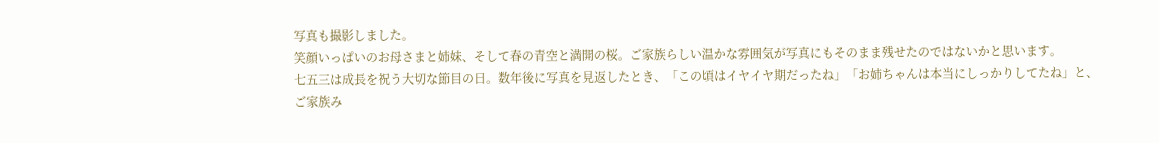写真も撮影しました。
笑顔いっぱいのお母さまと姉妹、そして春の青空と満開の桜。ご家族らしい温かな雰囲気が写真にもそのまま残せたのではないかと思います。
七五三は成長を祝う大切な節目の日。数年後に写真を見返したとき、「この頃はイヤイヤ期だったね」「お姉ちゃんは本当にしっかりしてたね」と、ご家族み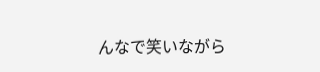んなで笑いながら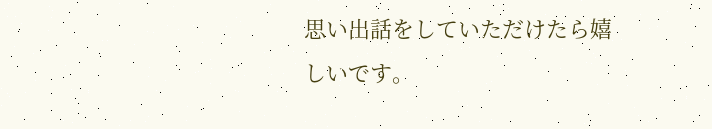思い出話をしていただけたら嬉しいです。